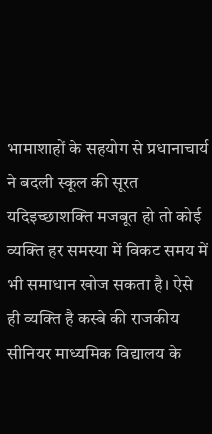भामाशाहों के सहयोग से प्रधानाचार्य ने बदली स्कूल की सूरत
यदिइच्छाशक्ति मजबूत हो तो कोई व्यक्ति हर समस्या में विकट समय में भी समाधान खोज सकता है। ऐसे ही व्यक्ति है कस्बे की राजकीय सीनियर माध्यमिक विद्यालय के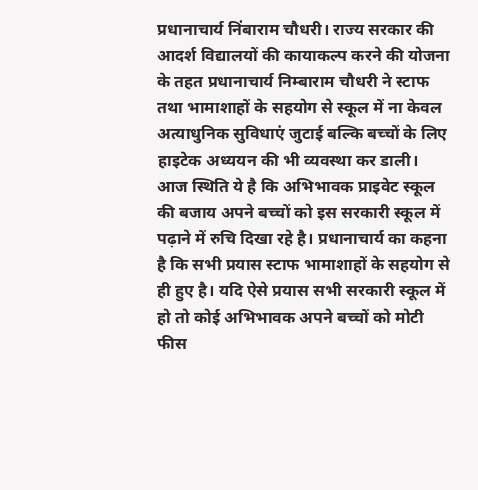प्रधानाचार्य निंबाराम चौधरी। राज्य सरकार की आदर्श विद्यालयों की कायाकल्प करने की योजना के तहत प्रधानाचार्य निम्बाराम चौधरी ने स्टाफ तथा भामाशाहों के सहयोग से स्कूल में ना केवल अत्याधुनिक सुविधाएं जुटाई बल्कि बच्चों के लिए हाइटेक अध्ययन की भी व्यवस्था कर डाली। आज स्थिति ये है कि अभिभावक प्राइवेट स्कूल की बजाय अपने बच्चों को इस सरकारी स्कूल में पढ़ाने में रुचि दिखा रहे है। प्रधानाचार्य का कहना है कि सभी प्रयास स्टाफ भामाशाहों के सहयोग से ही हुए है। यदि ऐसे प्रयास सभी सरकारी स्कूल में हो तो कोई अभिभावक अपने बच्चों को मोटी फीस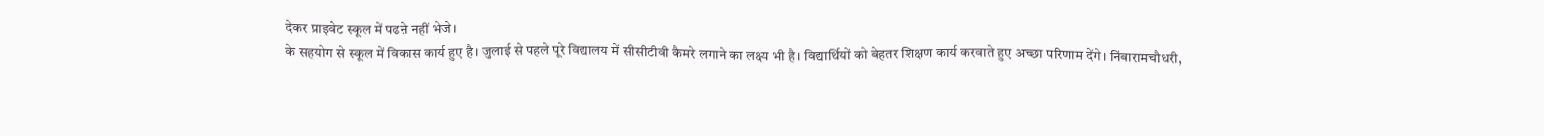देकर प्राइवेट स्कूल में पढऩे नहीं भेजे।
के सहयोग से स्कूल में विकास कार्य हुए है। जुलाई से पहले पूरे विद्यालय में सीसीटीवी कैमरे लगाने का लक्ष्य भी है। विद्यार्थियों को बेहतर शिक्षण कार्य करवाते हुए अच्छा परिणाम देंगे। निंबारामचौधरी,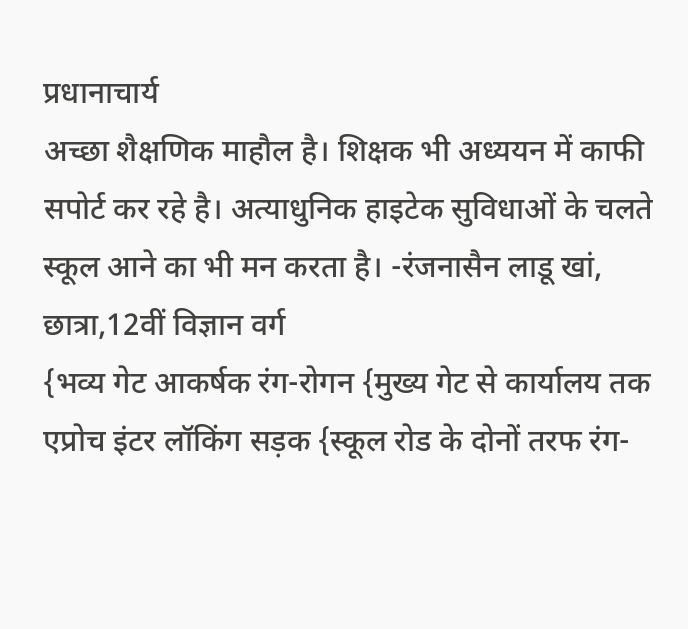प्रधानाचार्य
अच्छा शैक्षणिक माहौल है। शिक्षक भी अध्ययन में काफी सपोर्ट कर रहे है। अत्याधुनिक हाइटेक सुविधाओं के चलते स्कूल आने का भी मन करता है। -रंजनासैन लाडू खां, छात्रा,12वीं विज्ञान वर्ग
{भव्य गेट आकर्षक रंग-रोगन {मुख्य गेट से कार्यालय तक एप्रोच इंटर लॉकिंग सड़क {स्कूल रोड के दोनों तरफ रंग-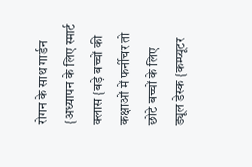रोगन के साथ गार्डन {अध्यापन के लिए स्मार्ट क्लास {बड़े बच्चों की कक्षाओं में फर्नीचर तो छोटे बच्चों के लिए ड्यूल डेस्क {कम्प्यूटर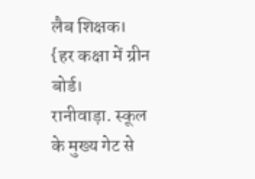लैब शिक्षक।
{हर कक्षा में ग्रीन बोर्ड।
रानीवाड़ा. स्कूल के मुख्य गेट से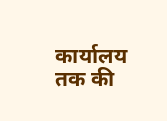कार्यालय तक की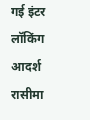गई इंटर लॉकिंग आदर्श रासीमा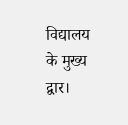विद्यालय के मुख्य द्वार।